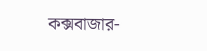কক্সবাজার-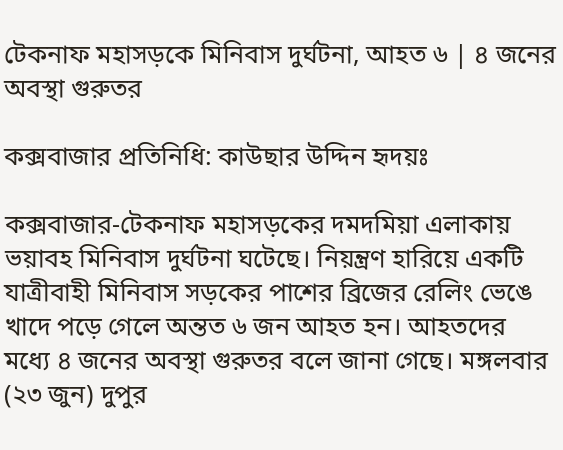টেকনাফ মহাসড়কে মিনিবাস দুর্ঘটনা, আহত ৬ | ৪ জনের অবস্থা গুরুতর

কক্সবাজার প্রতিনিধি: কাউছার উদ্দিন হৃদয়ঃ

কক্সবাজার-টেকনাফ মহাসড়কের দমদমিয়া এলাকায় ভয়াবহ মিনিবাস দুর্ঘটনা ঘটেছে। নিয়ন্ত্রণ হারিয়ে একটি যাত্রীবাহী মিনিবাস সড়কের পাশের ব্রিজের রেলিং ভেঙে খাদে পড়ে গেলে অন্তত ৬ জন আহত হন। আহতদের মধ্যে ৪ জনের অবস্থা গুরুতর বলে জানা গেছে। মঙ্গলবার (২৩ জুন) দুপুর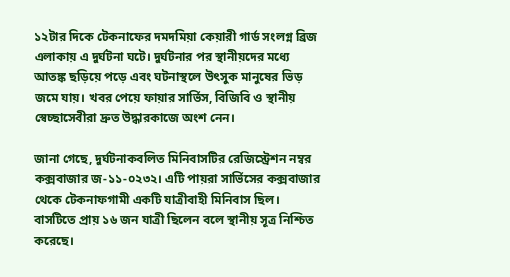১২টার দিকে টেকনাফের দমদমিয়া কেয়ারী গার্ড সংলগ্ন ব্রিজ এলাকায় এ দুর্ঘটনা ঘটে। দুর্ঘটনার পর স্থানীয়দের মধ্যে আতঙ্ক ছড়িয়ে পড়ে এবং ঘটনাস্থলে উৎসুক মানুষের ভিড় জমে যায়। খবর পেয়ে ফায়ার সার্ভিস, বিজিবি ও স্থানীয় স্বেচ্ছাসেবীরা দ্রুত উদ্ধারকাজে অংশ নেন।

জানা গেছে, দুর্ঘটনাকবলিত মিনিবাসটির রেজিস্ট্রেশন নম্বর কক্সবাজার জ-১১-০২৩২। এটি পায়রা সার্ভিসের কক্সবাজার থেকে টেকনাফগামী একটি যাত্রীবাহী মিনিবাস ছিল। বাসটিতে প্রায় ১৬ জন যাত্রী ছিলেন বলে স্থানীয় সূত্র নিশ্চিত করেছে।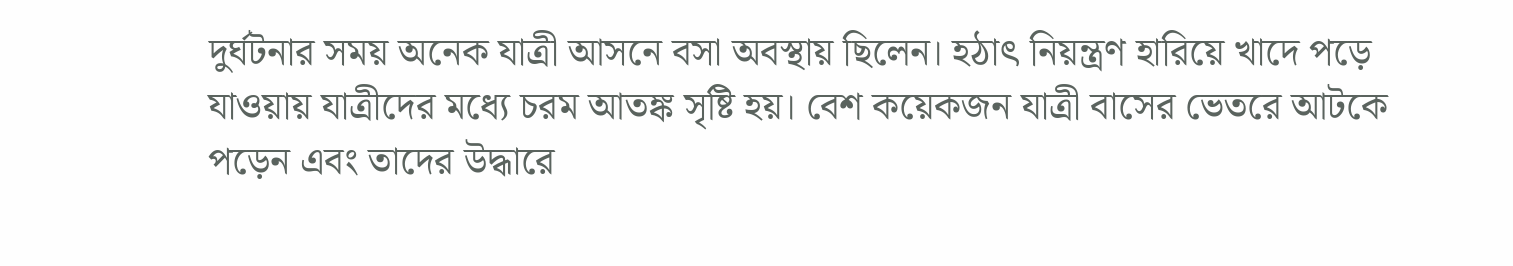দুর্ঘটনার সময় অনেক যাত্রী আসনে বসা অবস্থায় ছিলেন। হঠাৎ নিয়ন্ত্রণ হারিয়ে খাদে পড়ে যাওয়ায় যাত্রীদের মধ্যে চরম আতঙ্ক সৃষ্টি হয়। বেশ কয়েকজন যাত্রী বাসের ভেতরে আটকে পড়েন এবং তাদের উদ্ধারে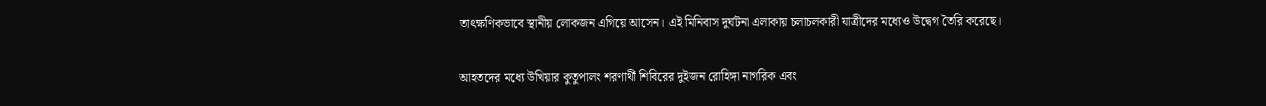তাৎক্ষণিকভাবে স্থানীয় লোকজন এগিয়ে আসেন। এই মিনিবাস দুর্ঘটনা এলাকায় চলাচলকারী যাত্রীদের মধ্যেও উদ্বেগ তৈরি করেছে।

আহতদের মধ্যে উখিয়ার কুতুপালং শরণার্থী শিবিরের দুইজন রোহিঙ্গা নাগরিক এবং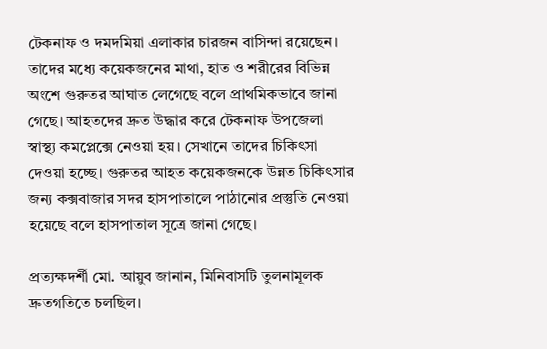টেকনাফ ও দমদমিয়া এলাকার চারজন বাসিন্দা রয়েছেন। তাদের মধ্যে কয়েকজনের মাথা, হাত ও শরীরের বিভিন্ন অংশে গুরুতর আঘাত লেগেছে বলে প্রাথমিকভাবে জানা গেছে। আহতদের দ্রুত উদ্ধার করে টেকনাফ উপজেলা স্বাস্থ্য কমপ্লেক্সে নেওয়া হয়। সেখানে তাদের চিকিৎসা দেওয়া হচ্ছে। গুরুতর আহত কয়েকজনকে উন্নত চিকিৎসার জন্য কক্সবাজার সদর হাসপাতালে পাঠানোর প্রস্তুতি নেওয়া হয়েছে বলে হাসপাতাল সূত্রে জানা গেছে।

প্রত্যক্ষদর্শী মো. আয়ুব জানান, মিনিবাসটি তুলনামূলক দ্রুতগতিতে চলছিল।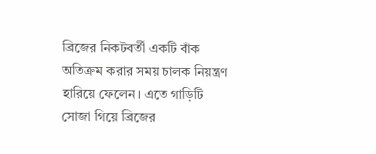ব্রিজের নিকটবর্তী একটি বাঁক অতিক্রম করার সময় চালক নিয়ন্ত্রণ হারিয়ে ফেলেন। এতে গাড়িটি সোজা গিয়ে ব্রিজের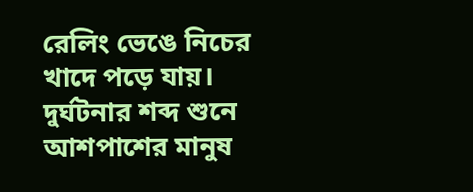রেলিং ভেঙে নিচের খাদে পড়ে যায়। দুর্ঘটনার শব্দ শুনে আশপাশের মানুষ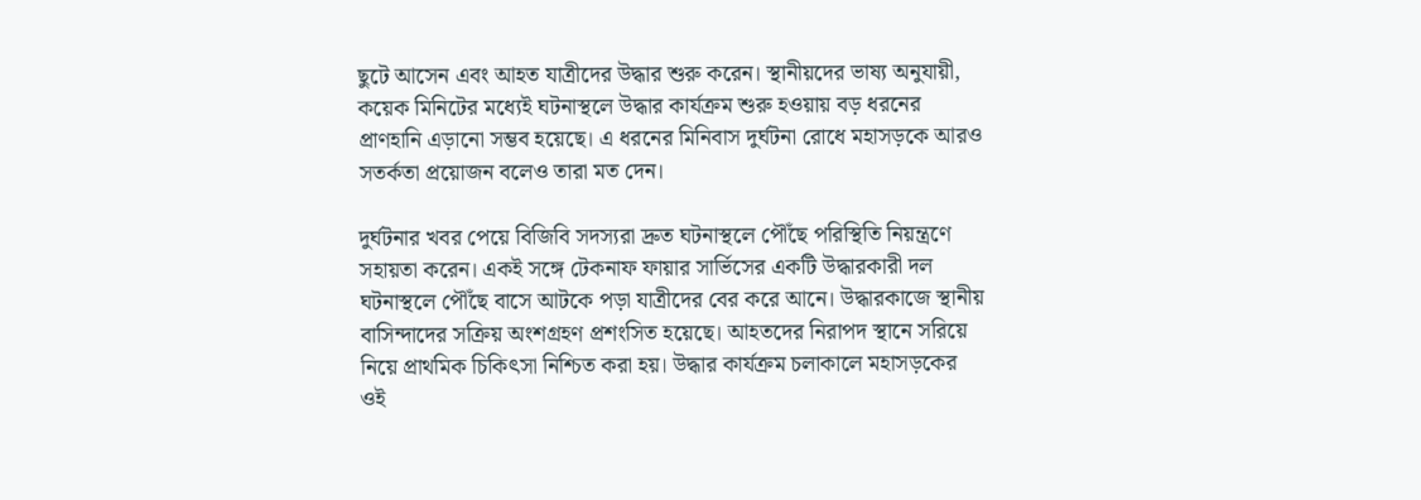ছুটে আসেন এবং আহত যাত্রীদের উদ্ধার শুরু করেন। স্থানীয়দের ভাষ্য অনুযায়ী, কয়েক মিনিটের মধ্যেই ঘটনাস্থলে উদ্ধার কার্যক্রম শুরু হওয়ায় বড় ধরনের প্রাণহানি এড়ানো সম্ভব হয়েছে। এ ধরনের মিনিবাস দুর্ঘটনা রোধে মহাসড়কে আরও সতর্কতা প্রয়োজন বলেও তারা মত দেন।

দুর্ঘটনার খবর পেয়ে বিজিবি সদস্যরা দ্রুত ঘটনাস্থলে পৌঁছে পরিস্থিতি নিয়ন্ত্রণে সহায়তা করেন। একই সঙ্গে টেকনাফ ফায়ার সার্ভিসের একটি উদ্ধারকারী দল ঘটনাস্থলে পৌঁছে বাসে আটকে পড়া যাত্রীদের বের করে আনে। উদ্ধারকাজে স্থানীয় বাসিন্দাদের সক্রিয় অংশগ্রহণ প্রশংসিত হয়েছে। আহতদের নিরাপদ স্থানে সরিয়ে নিয়ে প্রাথমিক চিকিৎসা নিশ্চিত করা হয়। উদ্ধার কার্যক্রম চলাকালে মহাসড়কের ওই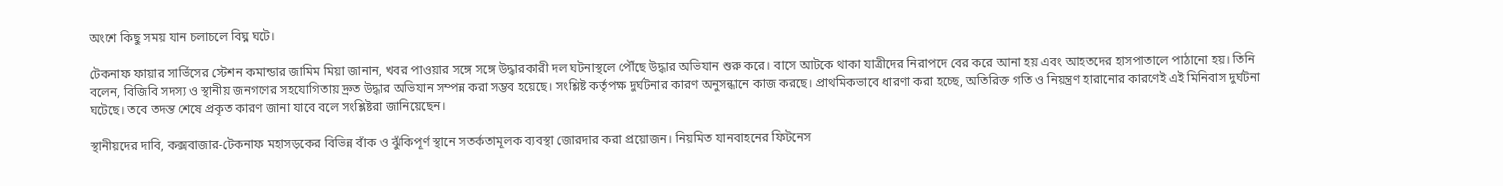অংশে কিছু সময় যান চলাচলে বিঘ্ন ঘটে।

টেকনাফ ফায়ার সার্ভিসের স্টেশন কমান্ডার জামিম মিয়া জানান, খবর পাওয়ার সঙ্গে সঙ্গে উদ্ধারকারী দল ঘটনাস্থলে পৌঁছে উদ্ধার অভিযান শুরু করে। বাসে আটকে থাকা যাত্রীদের নিরাপদে বের করে আনা হয় এবং আহতদের হাসপাতালে পাঠানো হয়। তিনি বলেন, বিজিবি সদস্য ও স্থানীয় জনগণের সহযোগিতায় দ্রুত উদ্ধার অভিযান সম্পন্ন করা সম্ভব হয়েছে। সংশ্লিষ্ট কর্তৃপক্ষ দুর্ঘটনার কারণ অনুসন্ধানে কাজ করছে। প্রাথমিকভাবে ধারণা করা হচ্ছে, অতিরিক্ত গতি ও নিয়ন্ত্রণ হারানোর কারণেই এই মিনিবাস দুর্ঘটনা ঘটেছে। তবে তদন্ত শেষে প্রকৃত কারণ জানা যাবে বলে সংশ্লিষ্টরা জানিয়েছেন।

স্থানীয়দের দাবি, কক্সবাজার-টেকনাফ মহাসড়কের বিভিন্ন বাঁক ও ঝুঁকিপূর্ণ স্থানে সতর্কতামূলক ব্যবস্থা জোরদার করা প্রয়োজন। নিয়মিত যানবাহনের ফিটনেস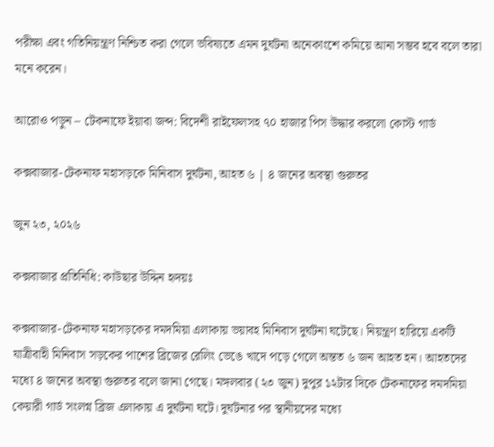পরীক্ষা এবং গতিনিয়ন্ত্রণ নিশ্চিত করা গেলে ভবিষ্যতে এমন দুর্ঘটনা অনেকাংশে কমিয়ে আনা সম্ভব হবে বলে তারা মনে করেন।

আরোও পড়ুন – টেকনাফে ইয়াবা জব্দ: বিদেশী রাইফেলসহ ৭০ হাজার পিস উদ্ধার করলো কোস্ট গার্ড

কক্সবাজার-টেকনাফ মহাসড়কে মিনিবাস দুর্ঘটনা, আহত ৬ | ৪ জনের অবস্থা গুরুতর

জুন ২৩, ২০২৬

কক্সবাজার প্রতিনিধি: কাউছার উদ্দিন হৃদয়ঃ

কক্সবাজার-টেকনাফ মহাসড়কের দমদমিয়া এলাকায় ভয়াবহ মিনিবাস দুর্ঘটনা ঘটেছে। নিয়ন্ত্রণ হারিয়ে একটি যাত্রীবাহী মিনিবাস সড়কের পাশের ব্রিজের রেলিং ভেঙে খাদে পড়ে গেলে অন্তত ৬ জন আহত হন। আহতদের মধ্যে ৪ জনের অবস্থা গুরুতর বলে জানা গেছে। মঙ্গলবার (২৩ জুন) দুপুর ১২টার দিকে টেকনাফের দমদমিয়া কেয়ারী গার্ড সংলগ্ন ব্রিজ এলাকায় এ দুর্ঘটনা ঘটে। দুর্ঘটনার পর স্থানীয়দের মধ্যে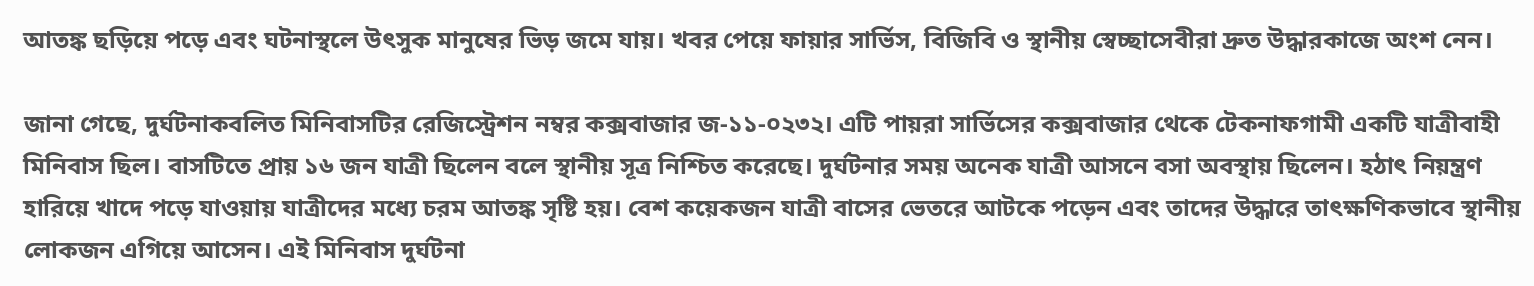আতঙ্ক ছড়িয়ে পড়ে এবং ঘটনাস্থলে উৎসুক মানুষের ভিড় জমে যায়। খবর পেয়ে ফায়ার সার্ভিস, বিজিবি ও স্থানীয় স্বেচ্ছাসেবীরা দ্রুত উদ্ধারকাজে অংশ নেন।

জানা গেছে, দুর্ঘটনাকবলিত মিনিবাসটির রেজিস্ট্রেশন নম্বর কক্সবাজার জ-১১-০২৩২। এটি পায়রা সার্ভিসের কক্সবাজার থেকে টেকনাফগামী একটি যাত্রীবাহী মিনিবাস ছিল। বাসটিতে প্রায় ১৬ জন যাত্রী ছিলেন বলে স্থানীয় সূত্র নিশ্চিত করেছে। দুর্ঘটনার সময় অনেক যাত্রী আসনে বসা অবস্থায় ছিলেন। হঠাৎ নিয়ন্ত্রণ হারিয়ে খাদে পড়ে যাওয়ায় যাত্রীদের মধ্যে চরম আতঙ্ক সৃষ্টি হয়। বেশ কয়েকজন যাত্রী বাসের ভেতরে আটকে পড়েন এবং তাদের উদ্ধারে তাৎক্ষণিকভাবে স্থানীয় লোকজন এগিয়ে আসেন। এই মিনিবাস দুর্ঘটনা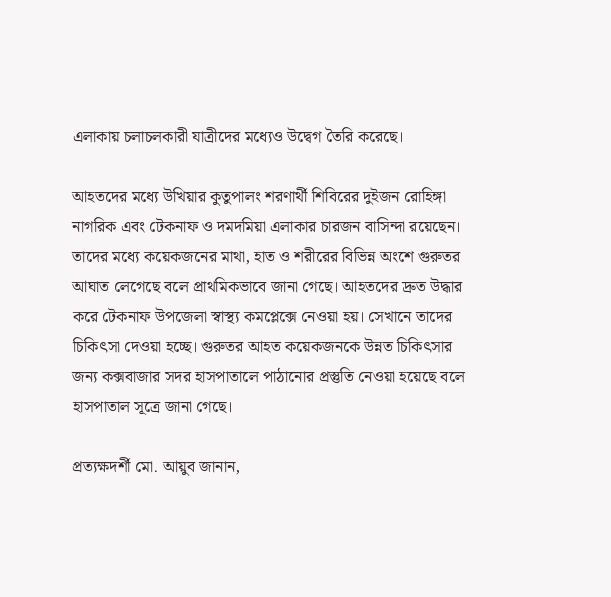এলাকায় চলাচলকারী যাত্রীদের মধ্যেও উদ্বেগ তৈরি করেছে।

আহতদের মধ্যে উখিয়ার কুতুপালং শরণার্থী শিবিরের দুইজন রোহিঙ্গা নাগরিক এবং টেকনাফ ও দমদমিয়া এলাকার চারজন বাসিন্দা রয়েছেন। তাদের মধ্যে কয়েকজনের মাথা, হাত ও শরীরের বিভিন্ন অংশে গুরুতর আঘাত লেগেছে বলে প্রাথমিকভাবে জানা গেছে। আহতদের দ্রুত উদ্ধার করে টেকনাফ উপজেলা স্বাস্থ্য কমপ্লেক্সে নেওয়া হয়। সেখানে তাদের চিকিৎসা দেওয়া হচ্ছে। গুরুতর আহত কয়েকজনকে উন্নত চিকিৎসার জন্য কক্সবাজার সদর হাসপাতালে পাঠানোর প্রস্তুতি নেওয়া হয়েছে বলে হাসপাতাল সূত্রে জানা গেছে।

প্রত্যক্ষদর্শী মো. আয়ুব জানান,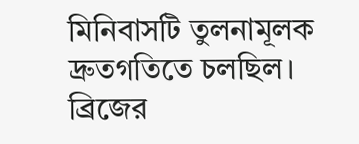মিনিবাসটি তুলনামূলক দ্রুতগতিতে চলছিল। ব্রিজের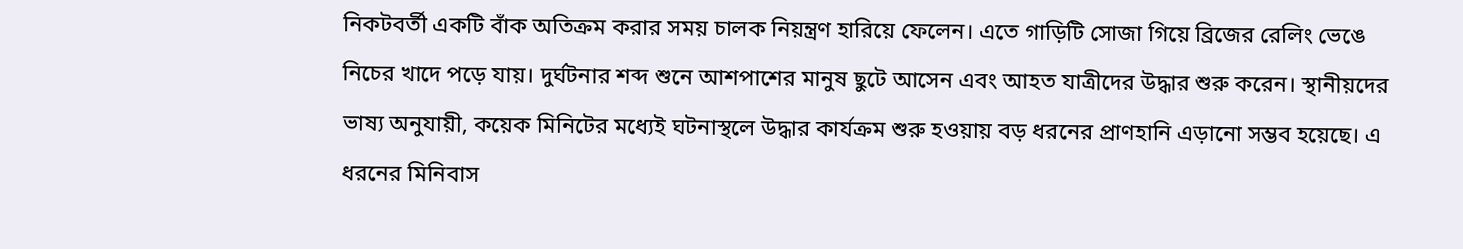নিকটবর্তী একটি বাঁক অতিক্রম করার সময় চালক নিয়ন্ত্রণ হারিয়ে ফেলেন। এতে গাড়িটি সোজা গিয়ে ব্রিজের রেলিং ভেঙে নিচের খাদে পড়ে যায়। দুর্ঘটনার শব্দ শুনে আশপাশের মানুষ ছুটে আসেন এবং আহত যাত্রীদের উদ্ধার শুরু করেন। স্থানীয়দের ভাষ্য অনুযায়ী, কয়েক মিনিটের মধ্যেই ঘটনাস্থলে উদ্ধার কার্যক্রম শুরু হওয়ায় বড় ধরনের প্রাণহানি এড়ানো সম্ভব হয়েছে। এ ধরনের মিনিবাস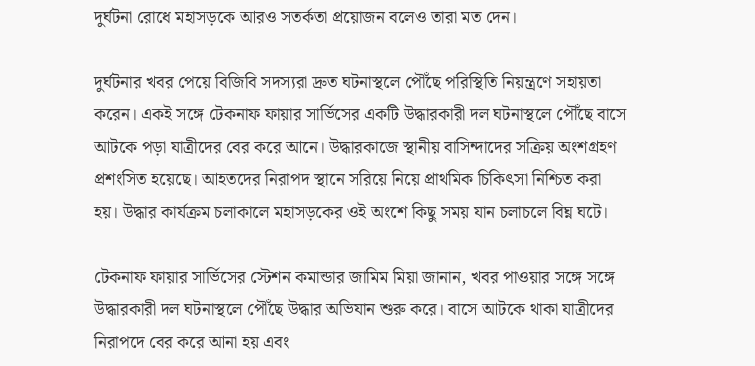দুর্ঘটনা রোধে মহাসড়কে আরও সতর্কতা প্রয়োজন বলেও তারা মত দেন।

দুর্ঘটনার খবর পেয়ে বিজিবি সদস্যরা দ্রুত ঘটনাস্থলে পৌঁছে পরিস্থিতি নিয়ন্ত্রণে সহায়তা করেন। একই সঙ্গে টেকনাফ ফায়ার সার্ভিসের একটি উদ্ধারকারী দল ঘটনাস্থলে পৌঁছে বাসে আটকে পড়া যাত্রীদের বের করে আনে। উদ্ধারকাজে স্থানীয় বাসিন্দাদের সক্রিয় অংশগ্রহণ প্রশংসিত হয়েছে। আহতদের নিরাপদ স্থানে সরিয়ে নিয়ে প্রাথমিক চিকিৎসা নিশ্চিত করা হয়। উদ্ধার কার্যক্রম চলাকালে মহাসড়কের ওই অংশে কিছু সময় যান চলাচলে বিঘ্ন ঘটে।

টেকনাফ ফায়ার সার্ভিসের স্টেশন কমান্ডার জামিম মিয়া জানান, খবর পাওয়ার সঙ্গে সঙ্গে উদ্ধারকারী দল ঘটনাস্থলে পৌঁছে উদ্ধার অভিযান শুরু করে। বাসে আটকে থাকা যাত্রীদের নিরাপদে বের করে আনা হয় এবং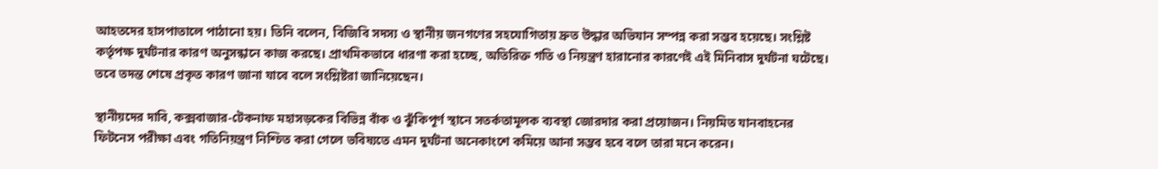আহতদের হাসপাতালে পাঠানো হয়। তিনি বলেন, বিজিবি সদস্য ও স্থানীয় জনগণের সহযোগিতায় দ্রুত উদ্ধার অভিযান সম্পন্ন করা সম্ভব হয়েছে। সংশ্লিষ্ট কর্তৃপক্ষ দুর্ঘটনার কারণ অনুসন্ধানে কাজ করছে। প্রাথমিকভাবে ধারণা করা হচ্ছে, অতিরিক্ত গতি ও নিয়ন্ত্রণ হারানোর কারণেই এই মিনিবাস দুর্ঘটনা ঘটেছে। তবে তদন্ত শেষে প্রকৃত কারণ জানা যাবে বলে সংশ্লিষ্টরা জানিয়েছেন।

স্থানীয়দের দাবি, কক্সবাজার-টেকনাফ মহাসড়কের বিভিন্ন বাঁক ও ঝুঁকিপূর্ণ স্থানে সতর্কতামূলক ব্যবস্থা জোরদার করা প্রয়োজন। নিয়মিত যানবাহনের ফিটনেস পরীক্ষা এবং গতিনিয়ন্ত্রণ নিশ্চিত করা গেলে ভবিষ্যতে এমন দুর্ঘটনা অনেকাংশে কমিয়ে আনা সম্ভব হবে বলে তারা মনে করেন।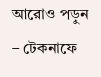আরোও পড়ুন – টেকনাফে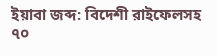ইয়াবা জব্দ: বিদেশী রাইফেলসহ ৭০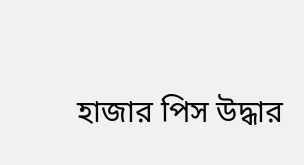হাজার পিস উদ্ধার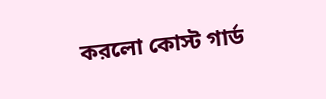করলো কোস্ট গার্ড